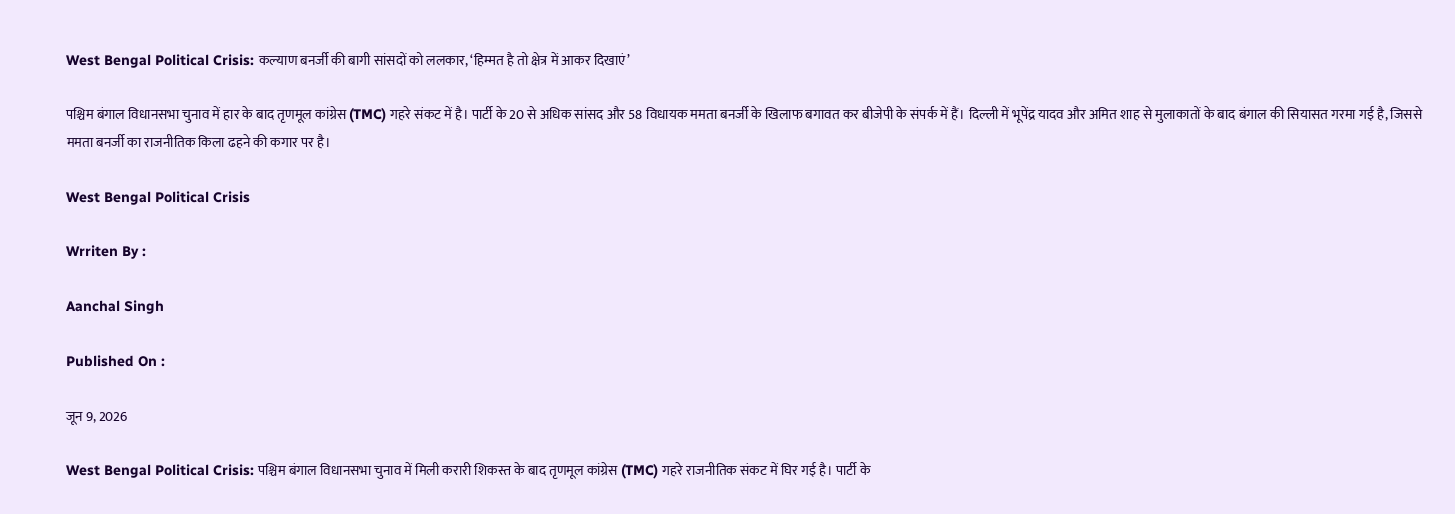West Bengal Political Crisis: कल्याण बनर्जी की बागी सांसदों को ललकार, ‘हिम्मत है तो क्षेत्र में आकर दिखाएं’

पश्चिम बंगाल विधानसभा चुनाव में हार के बाद तृणमूल कांग्रेस (TMC) गहरे संकट में है। पार्टी के 20 से अधिक सांसद और 58 विधायक ममता बनर्जी के खिलाफ बगावत कर बीजेपी के संपर्क में हैं। दिल्ली में भूपेंद्र यादव और अमित शाह से मुलाकातों के बाद बंगाल की सियासत गरमा गई है, जिससे ममता बनर्जी का राजनीतिक किला ढहने की कगार पर है।

West Bengal Political Crisis

Wrriten By :

Aanchal Singh

Published On :

जून 9, 2026

West Bengal Political Crisis: पश्चिम बंगाल विधानसभा चुनाव में मिली करारी शिकस्त के बाद तृणमूल कांग्रेस (TMC) गहरे राजनीतिक संकट में घिर गई है। पार्टी के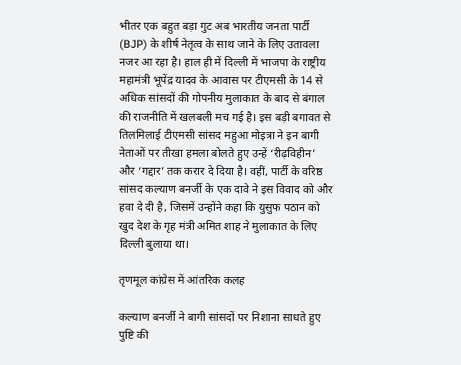भीतर एक बहुत बड़ा गुट अब भारतीय जनता पार्टी (BJP) के शीर्ष नेतृत्व के साथ जाने के लिए उतावला नजर आ रहा है। हाल ही में दिल्ली में भाजपा के राष्ट्रीय महामंत्री भूपेंद्र यादव के आवास पर टीएमसी के 14 से अधिक सांसदों की गोपनीय मुलाकात के बाद से बंगाल की राजनीति में खलबली मच गई है। इस बड़ी बगावत से तिलमिलाई टीएमसी सांसद महुआ मोइत्रा ने इन बागी नेताओं पर तीखा हमला बोलते हुए उन्हें ‘रीढ़विहीन’ और ‘गद्दार’ तक करार दे दिया है। वहीं, पार्टी के वरिष्ठ सांसद कल्याण बनर्जी के एक दावे ने इस विवाद को और हवा दे दी है, जिसमें उन्होंने कहा कि युसुफ पठान को खुद देश के गृह मंत्री अमित शाह ने मुलाकात के लिए दिल्ली बुलाया था।

तृणमूल कांग्रेस में आंतरिक कलह

कल्याण बनर्जी ने बागी सांसदों पर निशाना साधते हुए पुष्टि की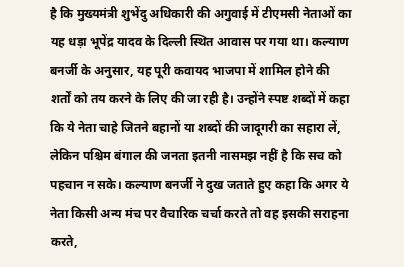है कि मुख्यमंत्री शुभेंदु अधिकारी की अगुवाई में टीएमसी नेताओं का यह धड़ा भूपेंद्र यादव के दिल्ली स्थित आवास पर गया था। कल्याण बनर्जी के अनुसार, यह पूरी कवायद भाजपा में शामिल होने की शर्तों को तय करने के लिए की जा रही है। उन्होंने स्पष्ट शब्दों में कहा कि ये नेता चाहे जितने बहानों या शब्दों की जादूगरी का सहारा लें, लेकिन पश्चिम बंगाल की जनता इतनी नासमझ नहीं है कि सच को पहचान न सके। कल्याण बनर्जी ने दुख जताते हुए कहा कि अगर ये नेता किसी अन्य मंच पर वैचारिक चर्चा करते तो वह इसकी सराहना करते,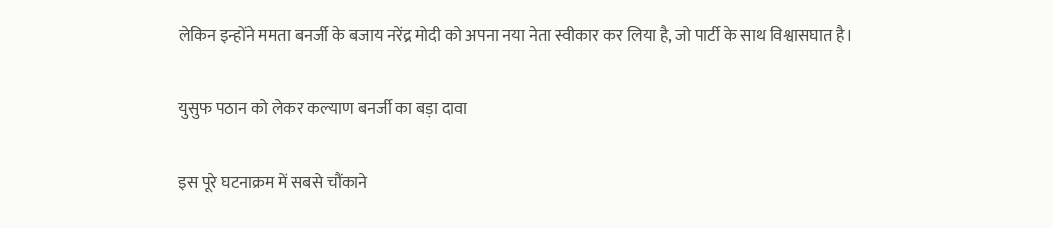लेकिन इन्होंने ममता बनर्जी के बजाय नरेंद्र मोदी को अपना नया नेता स्वीकार कर लिया है, जो पार्टी के साथ विश्वासघात है।

युसुफ पठान को लेकर कल्याण बनर्जी का बड़ा दावा

इस पूरे घटनाक्रम में सबसे चौंकाने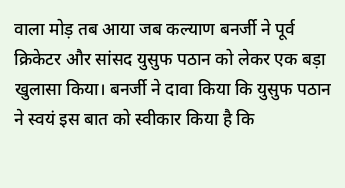वाला मोड़ तब आया जब कल्याण बनर्जी ने पूर्व क्रिकेटर और सांसद युसुफ पठान को लेकर एक बड़ा खुलासा किया। बनर्जी ने दावा किया कि युसुफ पठान ने स्वयं इस बात को स्वीकार किया है कि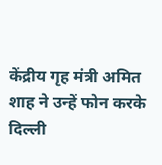केंद्रीय गृह मंत्री अमित शाह ने उन्हें फोन करके दिल्ली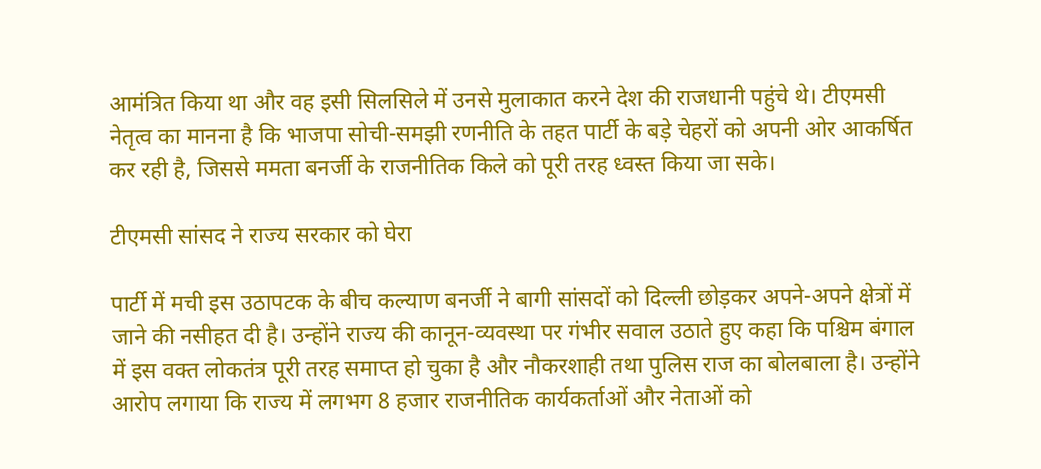आमंत्रित किया था और वह इसी सिलसिले में उनसे मुलाकात करने देश की राजधानी पहुंचे थे। टीएमसी नेतृत्व का मानना है कि भाजपा सोची-समझी रणनीति के तहत पार्टी के बड़े चेहरों को अपनी ओर आकर्षित कर रही है, जिससे ममता बनर्जी के राजनीतिक किले को पूरी तरह ध्वस्त किया जा सके।

टीएमसी सांसद ने राज्य सरकार को घेरा

पार्टी में मची इस उठापटक के बीच कल्याण बनर्जी ने बागी सांसदों को दिल्ली छोड़कर अपने-अपने क्षेत्रों में जाने की नसीहत दी है। उन्होंने राज्य की कानून-व्यवस्था पर गंभीर सवाल उठाते हुए कहा कि पश्चिम बंगाल में इस वक्त लोकतंत्र पूरी तरह समाप्त हो चुका है और नौकरशाही तथा पुलिस राज का बोलबाला है। उन्होंने आरोप लगाया कि राज्य में लगभग 8 हजार राजनीतिक कार्यकर्ताओं और नेताओं को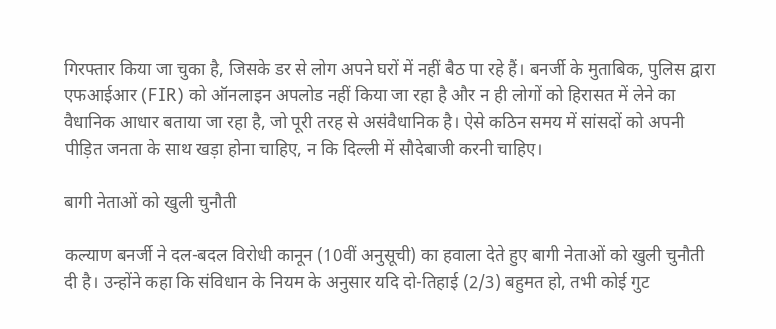गिरफ्तार किया जा चुका है, जिसके डर से लोग अपने घरों में नहीं बैठ पा रहे हैं। बनर्जी के मुताबिक, पुलिस द्वारा एफआईआर (FIR) को ऑनलाइन अपलोड नहीं किया जा रहा है और न ही लोगों को हिरासत में लेने का वैधानिक आधार बताया जा रहा है, जो पूरी तरह से असंवैधानिक है। ऐसे कठिन समय में सांसदों को अपनी पीड़ित जनता के साथ खड़ा होना चाहिए, न कि दिल्ली में सौदेबाजी करनी चाहिए।

बागी नेताओं को खुली चुनौती

कल्याण बनर्जी ने दल-बदल विरोधी कानून (10वीं अनुसूची) का हवाला देते हुए बागी नेताओं को खुली चुनौती दी है। उन्होंने कहा कि संविधान के नियम के अनुसार यदि दो-तिहाई (2/3) बहुमत हो, तभी कोई गुट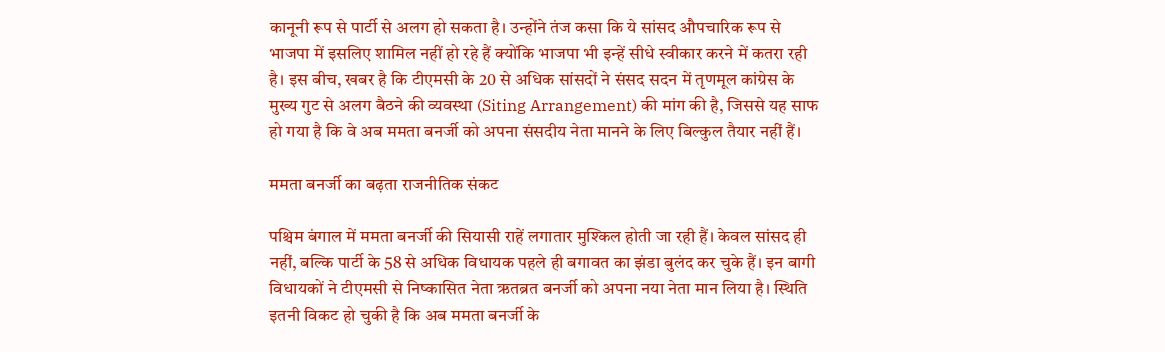कानूनी रूप से पार्टी से अलग हो सकता है। उन्होंने तंज कसा कि ये सांसद औपचारिक रूप से भाजपा में इसलिए शामिल नहीं हो रहे हैं क्योंकि भाजपा भी इन्हें सीधे स्वीकार करने में कतरा रही है। इस बीच, खबर है कि टीएमसी के 20 से अधिक सांसदों ने संसद सदन में तृणमूल कांग्रेस के मुख्य गुट से अलग बैठने की व्यवस्था (Siting Arrangement) की मांग की है, जिससे यह साफ हो गया है कि वे अब ममता बनर्जी को अपना संसदीय नेता मानने के लिए बिल्कुल तैयार नहीं हैं।

ममता बनर्जी का बढ़ता राजनीतिक संकट

पश्चिम बंगाल में ममता बनर्जी की सियासी राहें लगातार मुश्किल होती जा रही हैं। केवल सांसद ही नहीं, बल्कि पार्टी के 58 से अधिक विधायक पहले ही बगावत का झंडा बुलंद कर चुके हैं। इन बागी विधायकों ने टीएमसी से निष्कासित नेता ऋतब्रत बनर्जी को अपना नया नेता मान लिया है। स्थिति इतनी विकट हो चुकी है कि अब ममता बनर्जी के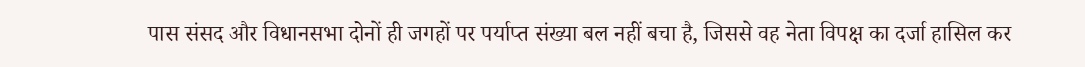पास संसद और विधानसभा दोनों ही जगहों पर पर्याप्त संख्या बल नहीं बचा है, जिससे वह नेता विपक्ष का दर्जा हासिल कर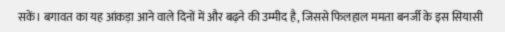सकें। बगावत का यह आंकड़ा आने वाले दिनों में और बढ़ने की उम्मीद है, जिससे फिलहाल ममता बनर्जी के इस सियासी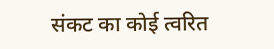संकट का कोई त्वरित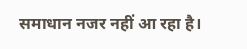समाधान नजर नहीं आ रहा है।